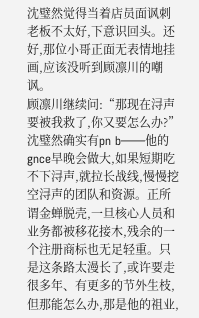沈璧然觉得当着店员面讽刺老板不太好,下意识回头。还好,那位小哥正面无表情地挂画,应该没听到顾凛川的嘲讽。
顾凛川继续问:“那现在浔声要被我救了,你又要怎么办?”
沈璧然确实有pn b——他的gnce早晚会做大,如果短期吃不下浔声,就拉长战线,慢慢挖空浔声的团队和资源。正所谓金蝉脱壳,一旦核心人员和业务都被移花接木,残余的一个注册商标也无足轻重。只是这条路太漫长了,或许要走很多年、有更多的节外生枝,但那能怎么办,那是他的祖业,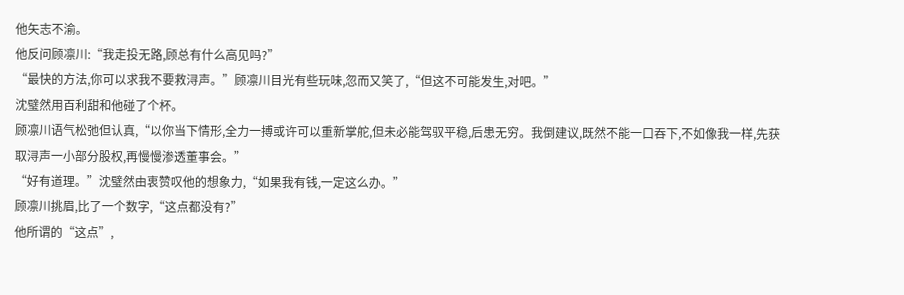他矢志不渝。
他反问顾凛川:“我走投无路,顾总有什么高见吗?”
“最快的方法,你可以求我不要救浔声。”顾凛川目光有些玩味,忽而又笑了,“但这不可能发生,对吧。”
沈璧然用百利甜和他碰了个杯。
顾凛川语气松弛但认真,“以你当下情形,全力一搏或许可以重新掌舵,但未必能驾驭平稳,后患无穷。我倒建议,既然不能一口吞下,不如像我一样,先获取浔声一小部分股权,再慢慢渗透董事会。”
“好有道理。”沈璧然由衷赞叹他的想象力,“如果我有钱,一定这么办。”
顾凛川挑眉,比了一个数字,“这点都没有?”
他所谓的“这点”,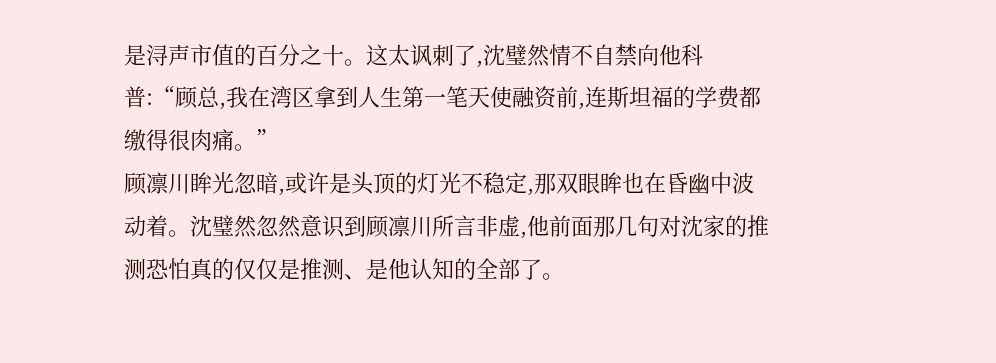是浔声市值的百分之十。这太讽刺了,沈璧然情不自禁向他科普:“顾总,我在湾区拿到人生第一笔天使融资前,连斯坦福的学费都缴得很肉痛。”
顾凛川眸光忽暗,或许是头顶的灯光不稳定,那双眼眸也在昏幽中波动着。沈璧然忽然意识到顾凛川所言非虚,他前面那几句对沈家的推测恐怕真的仅仅是推测、是他认知的全部了。